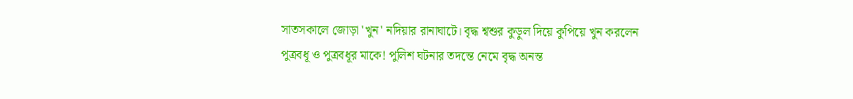সাতসকালে জোড়া 'খুন' নদিয়ার রানাঘাটে। বৃদ্ধ শ্বশুর কুড়ুল দিয়ে কুপিয়ে খুন করলেন পুত্রবধূ ও পুত্রবধূর মাকে! পুলিশ ঘটনার তদন্তে নেমে বৃদ্ধ অনন্ত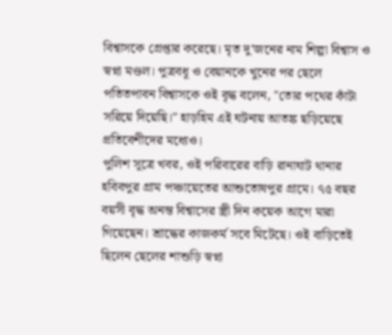বিশ্বাসকে গ্রেপ্তার করেছে। মৃত দু'জনের নাম শিল্পা বিশ্বাস ও স্বপ্না মণ্ডল। পুত্রবধূ ও বেয়ানকে খুনের পর ছেলে পতিতপাবন বিশ্বাসকে ওই বৃদ্ধ বলেন, "তোর পথের কাঁটা সরিয়ে দিয়েছি।" হাড়হিম এই ঘটনায় আতঙ্ক ছড়িয়েছে প্রতিবেশীদের মধ্যেও।
পুলিশ সূত্রে খবর, ওই পরিবারের বাড়ি রানাঘাট থানার হবিবপুর গ্রাম পঞ্চায়েতের আশুতোষপুর গ্রামে। ৭৫ বছর বয়সী বৃদ্ধ অনন্ত বিশ্বাসের স্ত্রী দিন কয়েক আগে মারা গিয়েছেন। শ্রাদ্ধের কাজকর্ম সবে মিটেছে। ওই বাড়িতেই ছিলেন ছেলের শাশুড়ি স্বপ্না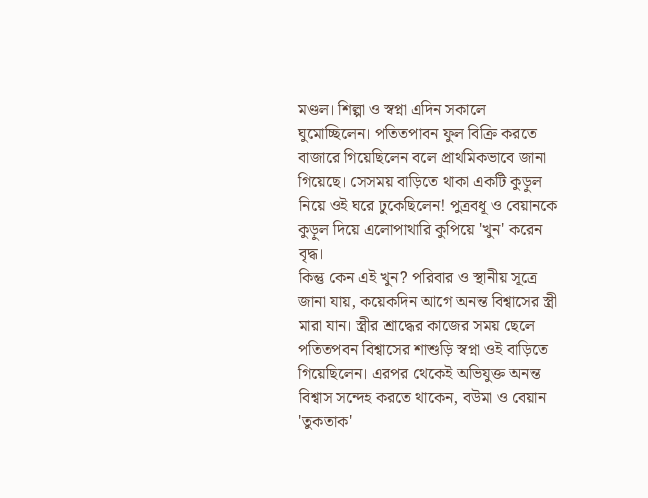মণ্ডল। শিল্পা ও স্বপ্না এদিন সকালে ঘুমোচ্ছিলেন। পতিতপাবন ফুল বিক্রি করতে বাজারে গিয়েছিলেন বলে প্রাথমিকভাবে জানা গিয়েছে। সেসময় বাড়িতে থাকা একটি কুড়ুল নিয়ে ওই ঘরে ঢুকেছিলেন! পুত্রবধূ ও বেয়ানকে কুড়ুল দিয়ে এলোপাথারি কুপিয়ে 'খুন' করেন বৃদ্ধ।
কিন্তু কেন এই খুন? পরিবার ও স্থানীয় সূত্রে জানা যায়, কয়েকদিন আগে অনন্ত বিশ্বাসের স্ত্রী মারা যান। স্ত্রীর শ্রাদ্ধের কাজের সময় ছেলে পতিতপবন বিশ্বাসের শাশুড়ি স্বপ্না ওই বাড়িতে গিয়েছিলেন। এরপর থেকেই অভিযুক্ত অনন্ত বিশ্বাস সন্দেহ করতে থাকেন, বউমা ও বেয়ান 'তুকতাক'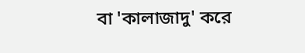বা 'কালাজাদু' করে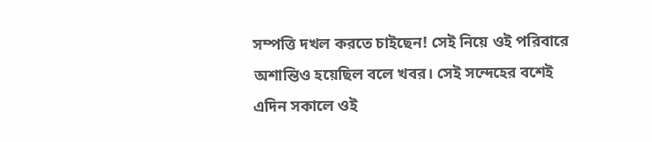সম্পত্তি দখল করতে চাইছেন! সেই নিয়ে ওই পরিবারে অশান্তিও হয়েছিল বলে খবর। সেই সন্দেহের বশেই এদিন সকালে ওই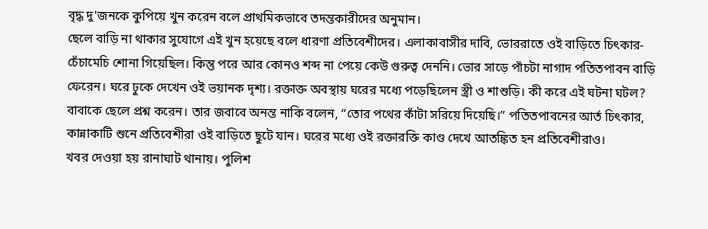বৃদ্ধ দু'জনকে কুপিয়ে খুন করেন বলে প্রাথমিকভাবে তদন্তকারীদের অনুমান।
ছেলে বাড়ি না থাকার সুযোগে এই খুন হয়েছে বলে ধারণা প্রতিবেশীদের। এলাকাবাসীর দাবি, ভোররাতে ওই বাড়িতে চিৎকার-চেঁচামেচি শোনা গিয়েছিল। কিন্তু পরে আর কোনও শব্দ না পেয়ে কেউ গুরুত্ব দেননি। ভোর সাড়ে পাঁচটা নাগাদ পতিতপাবন বাড়ি ফেরেন। ঘরে ঢুকে দেখেন ওই ভয়ানক দৃশ্য। রক্তাক্ত অবস্থায় ঘরের মধ্যে পড়েছিলেন স্ত্রী ও শাশুড়ি। কী করে এই ঘটনা ঘটল? বাবাকে ছেলে প্রশ্ন করেন। তার জবাবে অনন্ত নাকি বলেন, “তোর পথের কাঁটা সরিয়ে দিয়েছি।” পতিতপাবনের আর্ত চিৎকার, কান্নাকাটি শুনে প্রতিবেশীরা ওই বাড়িতে ছুটে যান। ঘরের মধ্যে ওই রক্তারক্তি কাণ্ড দেখে আতঙ্কিত হন প্রতিবেশীরাও।
খবর দেওয়া হয় রানাঘাট থানায়। পুলিশ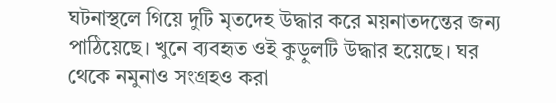ঘটনাস্থলে গিয়ে দুটি মৃতদেহ উদ্ধার করে ময়নাতদন্তের জন্য পাঠিয়েছে। খুনে ব্যবহৃত ওই কুড়ুলটি উদ্ধার হয়েছে। ঘর থেকে নমুনাও সংগ্রহও করা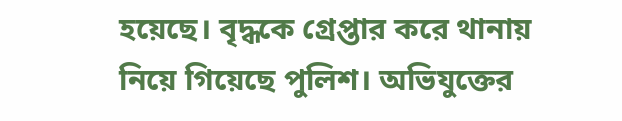হয়েছে। বৃদ্ধকে গ্রেপ্তার করে থানায় নিয়ে গিয়েছে পুলিশ। অভিযুক্তের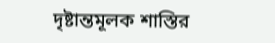দৃষ্টান্তমূলক শাস্তির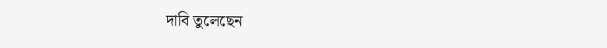দাবি তুলেছেন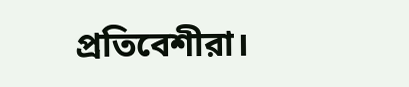প্রতিবেশীরা।